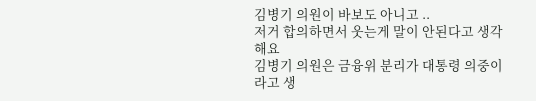김병기 의원이 바보도 아니고 ..
저거 합의하면서 웃는게 말이 안된다고 생각해요
김병기 의원은 금융위 분리가 대통령 의중이라고 생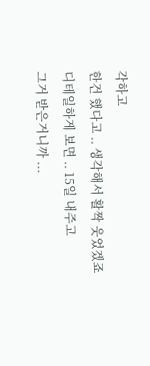각하고
한건 했다고 .. 생각해서 활짝 웃었겠죠
디테일하게 보면 .. 15일 내주고
그거 받은거니까 ...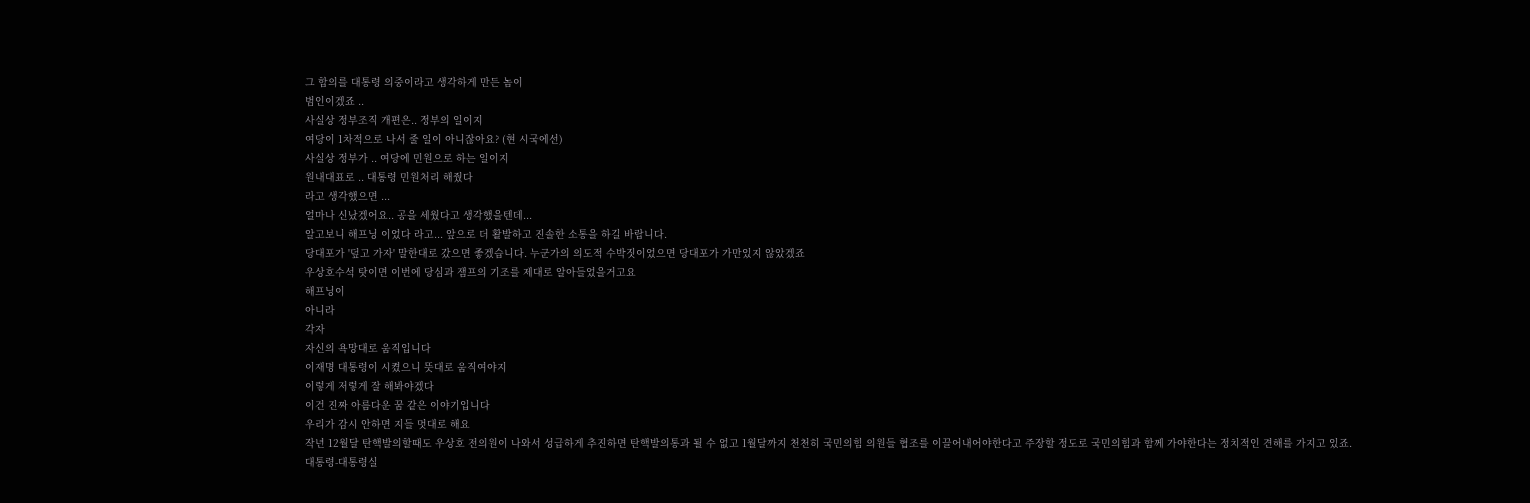그 합의를 대통령 의중이라고 생각하게 만든 놈이
범인이겠죠 ..
사실상 정부조직 개편은.. 정부의 일이지
여당이 1차적으로 나서 줄 일이 아니잖아요? (현 시국에선)
사실상 정부가 .. 여당에 민원으로 하는 일이지
원내대표로 .. 대통령 민원처리 해줬다
라고 생각했으면 ...
얼마나 신났겠어요.. 공을 세웠다고 생각했을텐데...
알고보니 해프닝 이었다 라고... 앞으로 더 활발하고 진솔한 소통을 하길 바랍니다.
당대포가 '덮고 가자' 말한대로 갔으면 좋겠습니다. 누군가의 의도적 수박짓이었으면 당대포가 가만있지 않았겠죠
우상호수석 탓이면 이번에 당심과 잼프의 기조를 제대로 알아들었을거고요
해프닝이
아니라
각자
자신의 욕망대로 움직입니다
이재명 대통령이 시켰으니 뜻대로 움직여야지
이렇게 저렇게 잘 해봐야겠다
이건 진짜 아름다운 꿈 같은 이야기입니다
우리가 감시 안하면 지들 멋대로 해요
작년 12월달 탄핵발의할때도 우상호 전의원이 나와서 성급하게 추진하면 탄핵발의통과 될 수 없고 1월달까지 천천히 국민의힘 의원들 협조를 이끌어내어야한다고 주장할 정도로 국민의힘과 함께 가야한다는 정치적인 견해를 가지고 있죠.
대통령-대통령실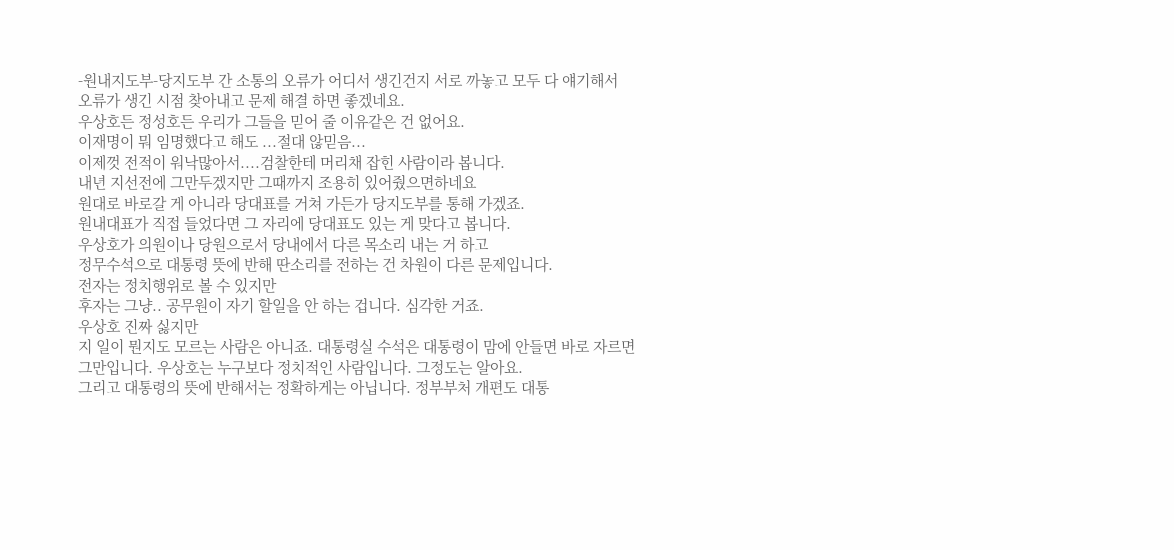-원내지도부-당지도부 간 소통의 오류가 어디서 생긴건지 서로 까놓고 모두 다 얘기해서
오류가 생긴 시점 찾아내고 문제 해결 하면 좋겠네요.
우상호든 정성호든 우리가 그들을 믿어 줄 이유같은 건 없어요.
이재명이 뭐 임명했다고 해도 ...절대 않믿음...
이제껏 전적이 워낙많아서....검찰한테 머리채 잡힌 사람이라 봅니다.
내년 지선전에 그만두겠지만 그때까지 조용히 있어줬으면하네요
원대로 바로갈 게 아니라 당대표를 거쳐 가든가 당지도부를 통해 가겠죠.
원내대표가 직접 들었다면 그 자리에 당대표도 있는 게 맞다고 봅니다.
우상호가 의원이나 당원으로서 당내에서 다른 목소리 내는 거 하고
정무수석으로 대통령 뜻에 반해 딴소리를 전하는 건 차원이 다른 문제입니다.
전자는 정치행위로 볼 수 있지만
후자는 그냥.. 공무원이 자기 할일을 안 하는 겁니다. 심각한 거죠.
우상호 진짜 싫지만
지 일이 뭔지도 모르는 사람은 아니죠. 대통령실 수석은 대통령이 맘에 안들면 바로 자르면 그만입니다. 우상호는 누구보다 정치적인 사람입니다. 그정도는 알아요.
그리고 대통령의 뜻에 반해서는 정확하게는 아닙니다. 정부부처 개편도 대통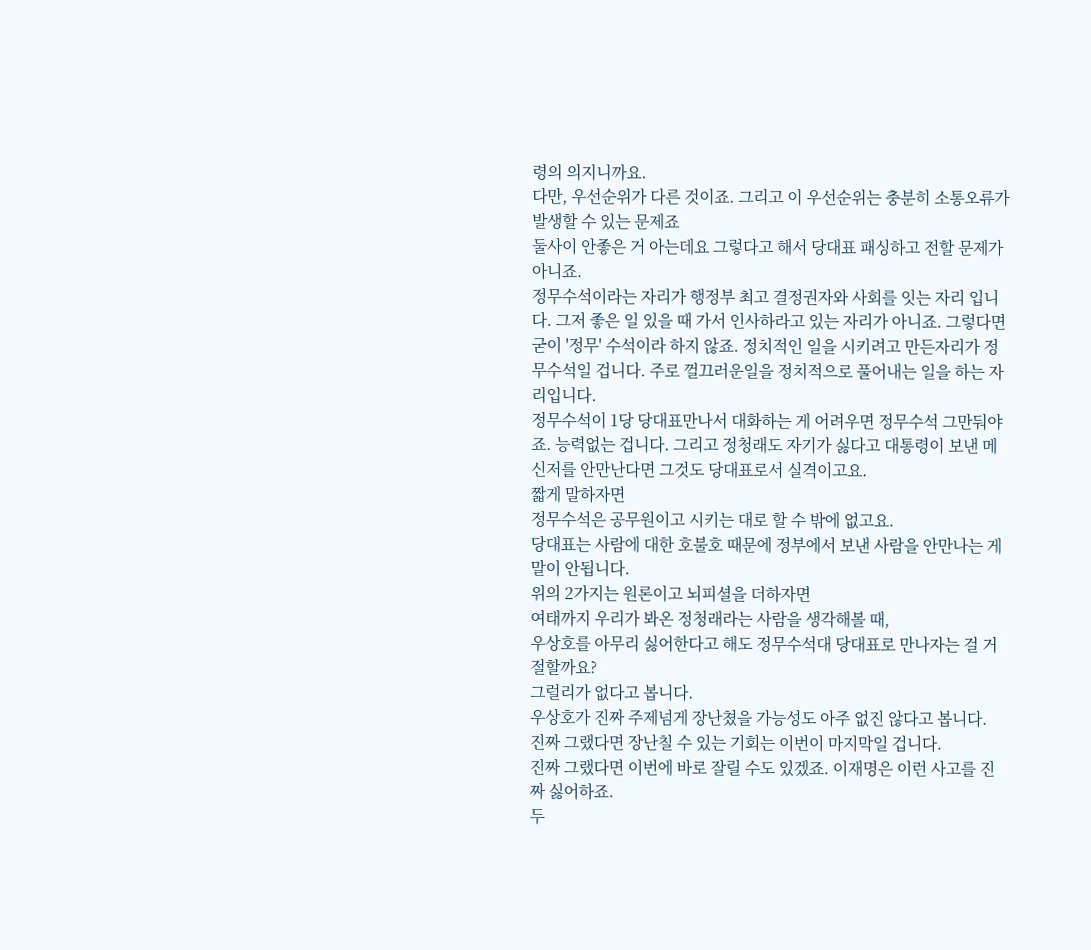령의 의지니까요.
다만, 우선순위가 다른 것이죠. 그리고 이 우선순위는 충분히 소통오류가 발생할 수 있는 문제죠
둘사이 안좋은 거 아는데요 그렇다고 해서 당대표 패싱하고 전할 문제가 아니죠.
정무수석이라는 자리가 행정부 최고 결정권자와 사회를 잇는 자리 입니다. 그저 좋은 일 있을 때 가서 인사하라고 있는 자리가 아니죠. 그렇다면 굳이 '정무' 수석이라 하지 않죠. 정치적인 일을 시키려고 만든자리가 정무수석일 겁니다. 주로 껄끄러운일을 정치적으로 풀어내는 일을 하는 자리입니다.
정무수석이 1당 당대표만나서 대화하는 게 어려우면 정무수석 그만둬야죠. 능력없는 겁니다. 그리고 정청래도 자기가 싫다고 대통령이 보낸 메신저를 안만난다면 그것도 당대표로서 실격이고요.
짧게 말하자면
정무수석은 공무원이고 시키는 대로 할 수 밖에 없고요.
당대표는 사람에 대한 호불호 때문에 정부에서 보낸 사람을 안만나는 게 말이 안됩니다.
위의 2가지는 원론이고 뇌피셜을 더하자면
여태까지 우리가 봐온 정청래라는 사람을 생각해볼 때,
우상호를 아무리 싫어한다고 해도 정무수석대 당대표로 만나자는 걸 거절할까요?
그럴리가 없다고 봅니다.
우상호가 진짜 주제넘게 장난쳤을 가능성도 아주 없진 않다고 봅니다.
진짜 그랬다면 장난칠 수 있는 기회는 이번이 마지막일 겁니다.
진짜 그랬다면 이번에 바로 잘릴 수도 있겠죠. 이재명은 이런 사고를 진짜 싫어하죠.
두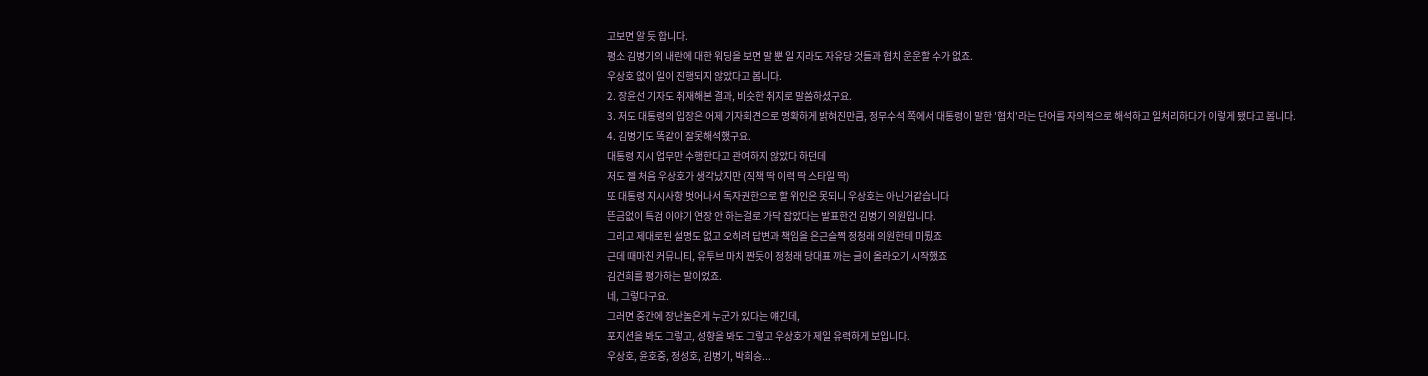고보면 알 듯 합니다.
평소 김병기의 내란에 대한 워딩을 보면 말 뿐 일 지라도 자유당 것들과 협치 운운할 수가 없죠.
우상호 없이 일이 진행되지 않았다고 봅니다.
2. 장윤선 기자도 취재해본 결과, 비슷한 취지로 말씀하셨구요.
3. 저도 대통령의 입장은 어제 기자회견으로 명확하게 밝혀진만큼, 정무수석 쪽에서 대통령이 말한 '협치'라는 단어를 자의적으로 해석하고 일처리하다가 이렇게 됐다고 봅니다.
4. 김병기도 똑같이 잘못해석했구요.
대통령 지시 업무만 수행한다고 관여하지 않았다 하던데
저도 젤 처음 우상호가 생각났지만 (직책 딱 이력 딱 스타일 딱)
또 대통령 지시사항 벗어나서 독자권한으로 할 위인은 못되니 우상호는 아닌거같습니다
뜬금없이 특검 이야기 연장 안 하는걸로 가닥 잡았다는 발표한건 김병기 의원입니다.
그리고 제대로된 설명도 없고 오히려 답변과 책임을 은근슬쩍 정청래 의원한테 미뤘죠
근데 때마친 커뮤니티, 유투브 마치 짠듯이 정청래 당대표 까는 글이 올라오기 시작했죠
김건희를 평가하는 말이었죠.
네, 그렇다구요.
그러면 중간에 장난놀은게 누군가 있다는 얘긴데,
포지션을 봐도 그렇고, 성향을 봐도 그렇고 우상호가 제일 유력하게 보입니다.
우상호, 윤호중, 정성호, 김병기, 박희승...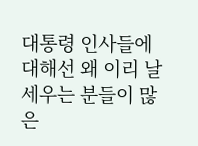대통령 인사들에 대해선 왜 이리 날세우는 분들이 많은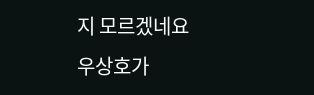지 모르겠네요
우상호가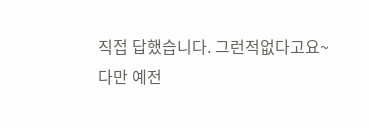직접 답했습니다. 그런적없다고요~
다만 예전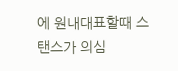에 원내대표할때 스탠스가 의심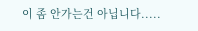이 좀 안가는건 아닙니다.....